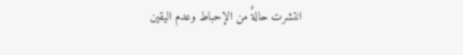انتشرت حالةٌ من الإحباط وعدم اليقين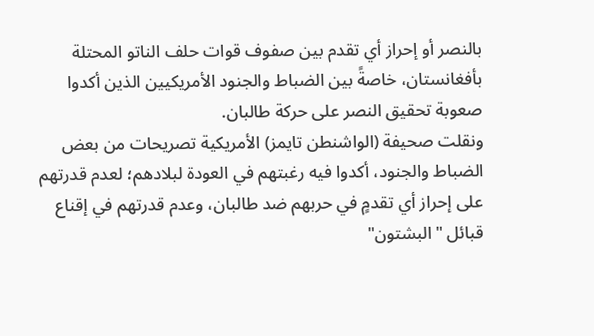بالنصر أو إحراز أي تقدم بين صفوف قوات حلف الناتو المحتلة بأفغانستان، خاصةً بين الضباط والجنود الأمريكيين الذين أكدوا صعوبة تحقيق النصر على حركة طالبان.
ونقلت صحيفة (الواشنطن تايمز) الأمريكية تصريحات من بعض الضباط والجنود، أكدوا فيه رغبتهم في العودة لبلادهم؛ لعدم قدرتهم على إحراز أي تقدمٍ في حربهم ضد طالبان، وعدم قدرتهم في إقناع قبائل "البشتون"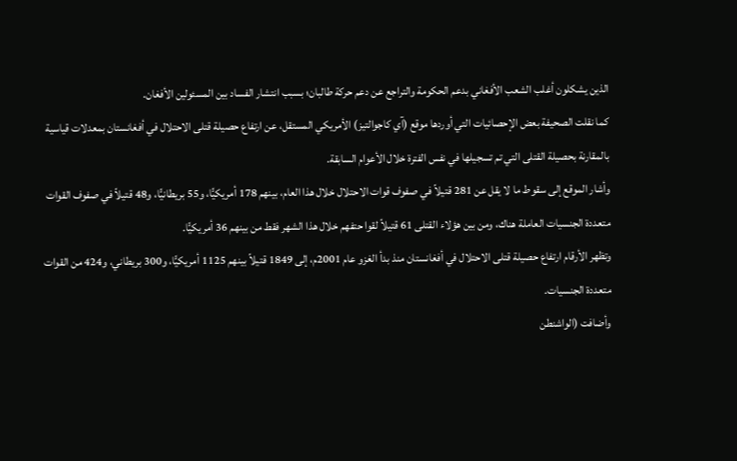الذين يشكلون أغلب الشعب الأفغاني بدعم الحكومة والتراجع عن دعم حركة طالبان؛ بسبب انتشار الفساد بين المسئولين الأفغان.
كما نقلت الصحيفة بعض الإحصائيات التي أوردها موقع (آي كاجوالتيز) الأمريكي المستقل، عن ارتفاع حصيلة قتلى الاحتلال في أفغانستان بمعدلات قياسية بالمقارنة بحصيلة القتلى التي تم تسجيلها في نفس الفترة خلال الأعوام السابقة.
وأشار الموقع إلى سقوط ما لا يقل عن 281 قتيلاً في صفوف قوات الاحتلال خلال هذا العام، بينهم 178 أمريكيًّا، و55 بريطانيًّا، و48 قتيلاً في صفوف القوات متعددة الجنسيات العاملة هناك، ومن بين هؤلاء القتلى 61 قتيلاً لقوا حتفهم خلال هذا الشهر فقط من بينهم 36 أمريكيًّا.
وتظهر الأرقام ارتفاع حصيلة قتلى الاحتلال في أفغانستان منذ بدأ الغزو عام 2001م، إلى 1849 قتيلاً بينهم 1125 أمريكيًّا، و300 بريطاني، و424 من القوات متعددة الجنسيات.
وأضافت (الواشنطن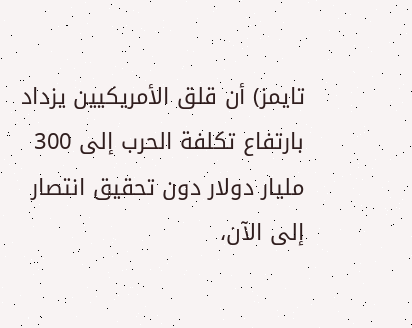تايمز) أن قلق الأمريكيين يزداد بارتفاع تكلفة الحرب إلى 300 مليار دولار دون تحقيق انتصار إلى الآن،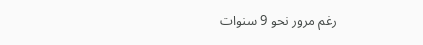رغم مرور نحو 9 سنوات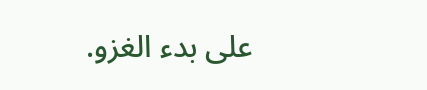على بدء الغزو.